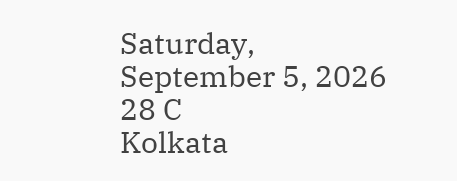Saturday, September 5, 2026
28 C
Kolkata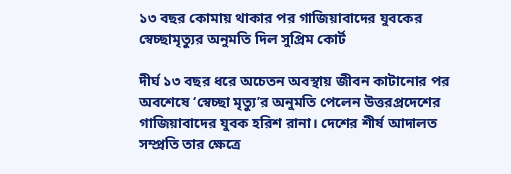১৩ বছর কোমায় থাকার পর গাজিয়াবাদের যুবকের স্বেচ্ছামৃত্যুর অনুমতি দিল সুপ্রিম কোর্ট

দীর্ঘ ১৩ বছর ধরে অচেতন অবস্থায় জীবন কাটানোর পর অবশেষে ‘স্বেচ্ছা মৃত্যু’র অনুমতি পেলেন উত্তরপ্রদেশের গাজিয়াবাদের যুবক হরিশ রানা। দেশের শীর্ষ আদালত সম্প্রতি তার ক্ষেত্রে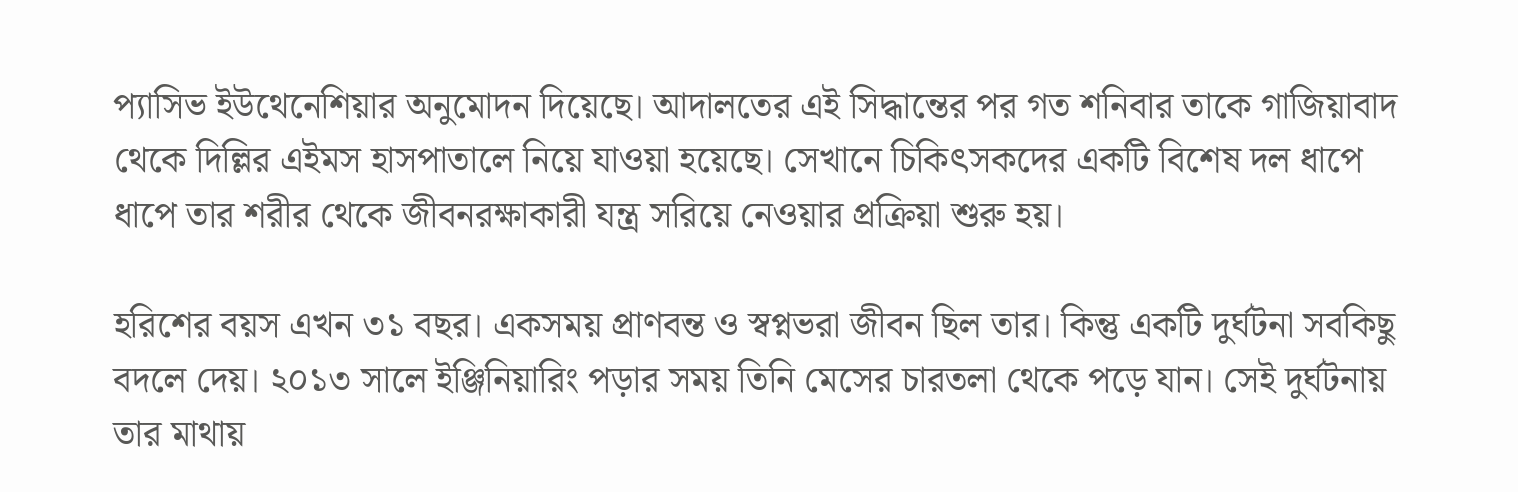প্যাসিভ ইউথেনেশিয়ার অনুমোদন দিয়েছে। আদালতের এই সিদ্ধান্তের পর গত শনিবার তাকে গাজিয়াবাদ থেকে দিল্লির এইমস হাসপাতালে নিয়ে যাওয়া হয়েছে। সেখানে চিকিৎসকদের একটি বিশেষ দল ধাপে ধাপে তার শরীর থেকে জীবনরক্ষাকারী যন্ত্র সরিয়ে নেওয়ার প্রক্রিয়া শুরু হয়।

হরিশের বয়স এখন ৩১ বছর। একসময় প্রাণবন্ত ও স্বপ্নভরা জীবন ছিল তার। কিন্তু একটি দুর্ঘটনা সবকিছু বদলে দেয়। ২০১৩ সালে ইঞ্জিনিয়ারিং পড়ার সময় তিনি মেসের চারতলা থেকে পড়ে যান। সেই দুর্ঘটনায় তার মাথায়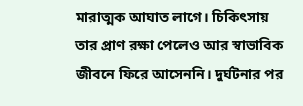মারাত্মক আঘাত লাগে। চিকিৎসায় তার প্রাণ রক্ষা পেলেও আর স্বাভাবিক জীবনে ফিরে আসেননি। দুর্ঘটনার পর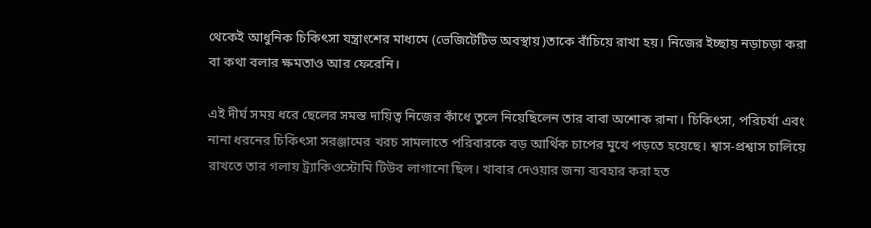থেকেই আধুনিক চিকিৎসা যন্ত্রাংশের মাধ্যমে (ভেজিটেটিভ অবস্থায়)তাকে বাঁচিয়ে রাখা হয়। নিজের ইচ্ছায় নড়াচড়া করা বা কথা বলার ক্ষমতাও আর ফেরেনি।

এই দীর্ঘ সময় ধরে ছেলের সমস্ত দায়িত্ব নিজের কাঁধে তুলে নিয়েছিলেন তার বাবা অশোক রানা। চিকিৎসা, পরিচর্যা এবং নানা ধরনের চিকিৎসা সরঞ্জামের খরচ সামলাতে পরিবারকে বড় আর্থিক চাপের মুখে পড়তে হয়েছে। শ্বাস-প্রশ্বাস চালিয়ে রাখতে তার গলায় ট্র্যাকিওস্টোমি টিউব লাগানো ছিল। খাবার দেওয়ার জন্য ব্যবহার করা হত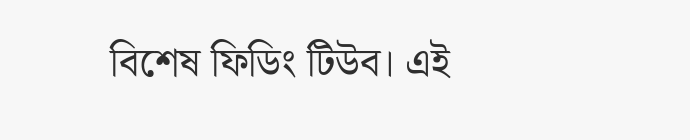বিশেষ ফিডিং টিউব। এই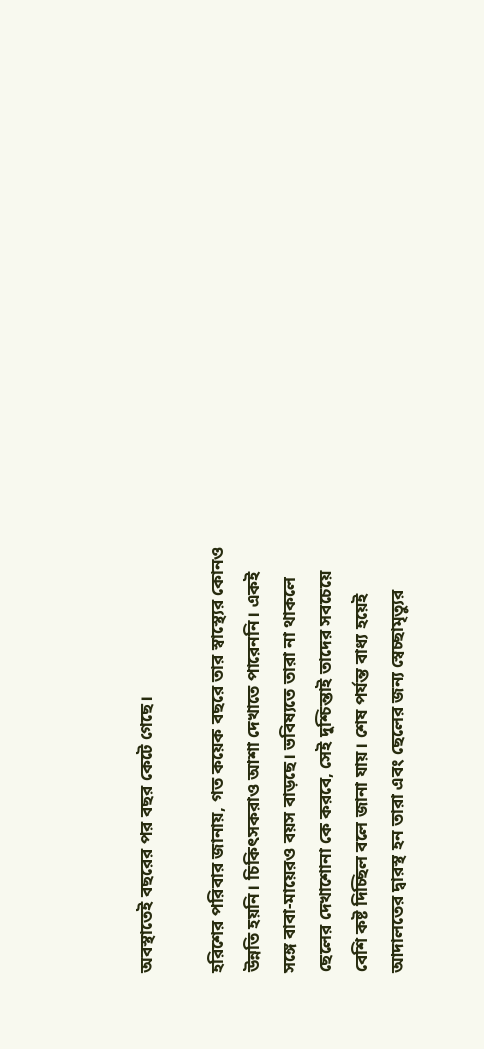অবস্থাতেই বছরের পর বছর কেটে গেছে।

হরিশের পরিবার জানায়, গত কয়েক বছরে তার স্বাস্থ্যের কোনও উন্নতি হয়নি। চিকিৎসকরাও আশা দেখাতে পারেননি। একই সঙ্গে বাবা-মায়েরও বয়স বাড়ছে। ভবিষ্যতে তারা না থাকলে ছেলের দেখাশোনা কে করবে, সেই দুশ্চিন্তাই তাদের সবচেয়ে বেশি কষ্ট দিচ্ছিল বলে জানা যায়। শেষ পর্যন্ত বাধ্য হয়েই আদালতের দ্বারস্থ হন তারা এবং ছেলের জন্য স্বেচ্ছামৃত্যুর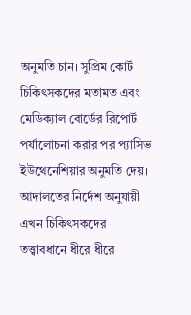অনুমতি চান। সুপ্রিম কোর্ট চিকিৎসকদের মতামত এবং মেডিক্যাল বোর্ডের রিপোর্ট পর্যালোচনা করার পর প্যাসিভ ইউথেনেশিয়ার অনুমতি দেয়। আদালতের নির্দেশ অনুযায়ী এখন চিকিৎসকদের তত্ত্বাবধানে ধীরে ধীরে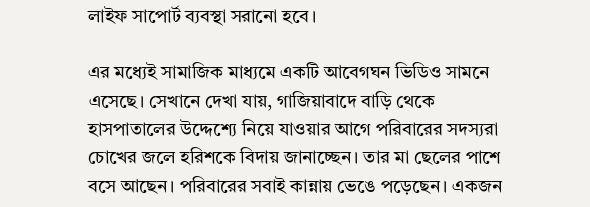লাইফ সাপোর্ট ব্যবস্থা সরানো হবে।

এর মধ্যেই সামাজিক মাধ্যমে একটি আবেগঘন ভিডিও সামনে এসেছে। সেখানে দেখা যায়, গাজিয়াবাদে বাড়ি থেকে হাসপাতালের উদ্দেশ্যে নিয়ে যাওয়ার আগে পরিবারের সদস্যরা চোখের জলে হরিশকে বিদায় জানাচ্ছেন। তার মা ছেলের পাশে বসে আছেন। পরিবারের সবাই কান্নায় ভেঙে পড়েছেন। একজন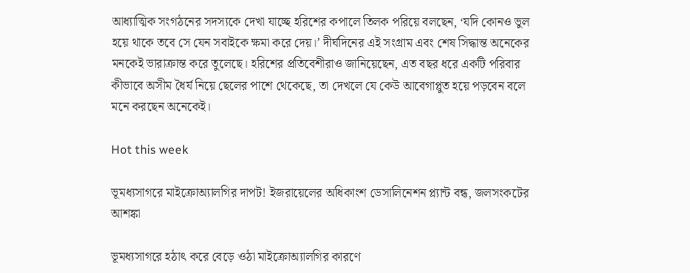আধ্যাত্মিক সংগঠনের সদস্যকে দেখা যাচ্ছে হরিশের কপালে তিলক পরিয়ে বলছেন, ‘যদি কোনও ভুল হয়ে থাকে তবে সে যেন সবাইকে ক্ষমা করে দেয়।’ দীর্ঘদিনের এই সংগ্রাম এবং শেষ সিদ্ধান্ত অনেকের মনকেই ভারাক্রান্ত করে তুলেছে। হরিশের প্রতিবেশীরাও জানিয়েছেন, এত বছর ধরে একটি পরিবার কীভাবে অসীম ধৈর্য নিয়ে ছেলের পাশে থেকেছে, তা দেখলে যে কেউ আবেগাপ্লুত হয়ে পড়বেন বলে মনে করছেন অনেকেই।

Hot this week

ভূমধ্যসাগরে মাইক্রোঅ্যালগির দাপট! ইজরায়েলের অধিকাংশ ডেসালিনেশন প্ল্যান্ট বন্ধ, জলসংকটের আশঙ্কা

ভূমধ্যসাগরে হঠাৎ করে বেড়ে ওঠা মাইক্রোঅ্যালগির কারণে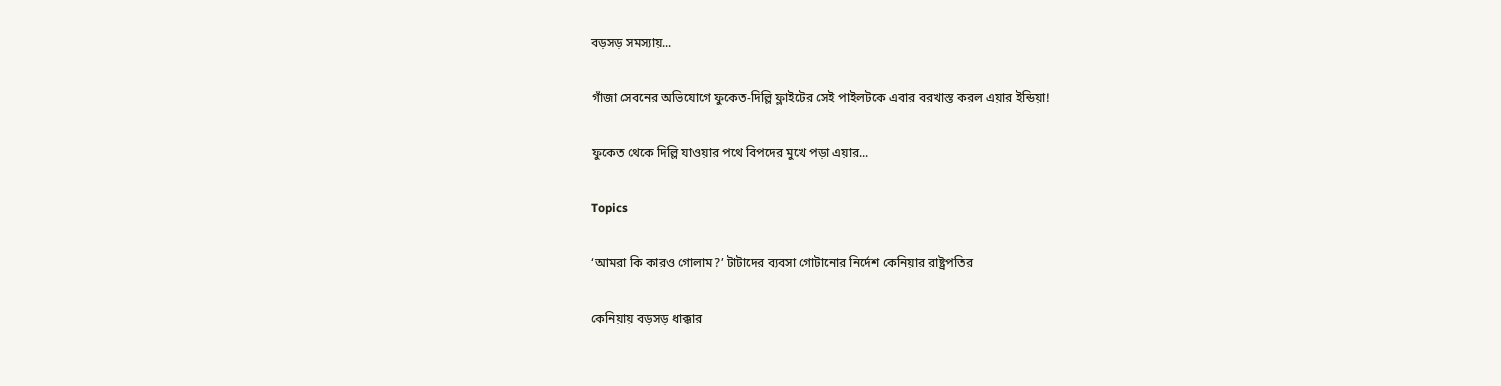বড়সড় সমস্যায়...

গাঁজা সেবনের অভিযোগে ফুকেত-দিল্লি ফ্লাইটের সেই পাইলটকে এবার বরখাস্ত করল এয়ার ইন্ডিয়া!

ফুকেত থেকে দিল্লি যাওয়ার পথে বিপদের মুখে পড়া এয়ার...

Topics

‘আমরা কি কারও গোলাম?’ টাটাদের ব্যবসা গোটানোর নির্দেশ কেনিয়ার রাষ্ট্রপতির

কেনিয়ায় বড়সড় ধাক্কার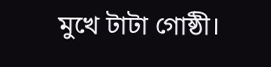মুখে টাটা গোষ্ঠী।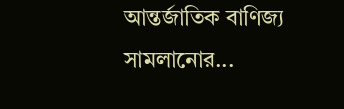আন্তর্জাতিক বাণিজ্য সামলানোর...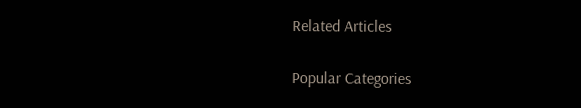Related Articles

Popular Categories